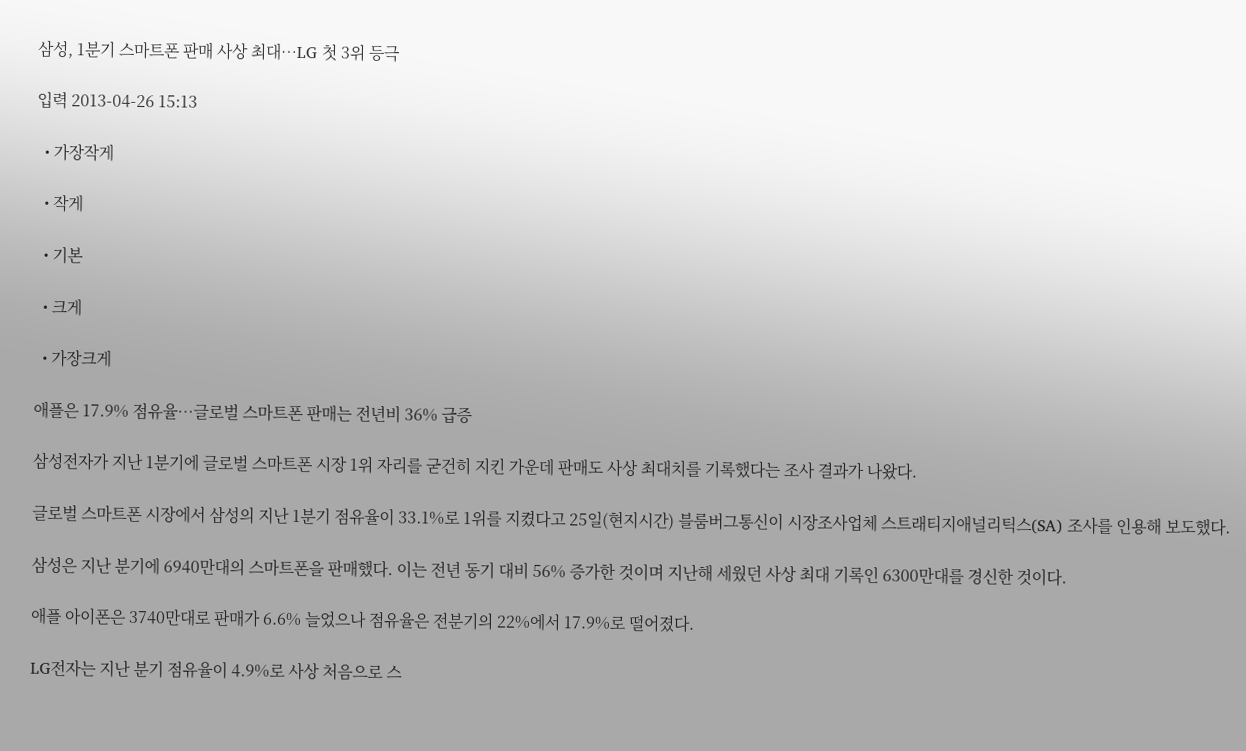삼성, 1분기 스마트폰 판매 사상 최대…LG 첫 3위 등극

입력 2013-04-26 15:13

  • 가장작게

  • 작게

  • 기본

  • 크게

  • 가장크게

애플은 17.9% 점유율…글로벌 스마트폰 판매는 전년비 36% 급증

삼성전자가 지난 1분기에 글로벌 스마트폰 시장 1위 자리를 굳건히 지킨 가운데 판매도 사상 최대치를 기록했다는 조사 결과가 나왔다.

글로벌 스마트폰 시장에서 삼성의 지난 1분기 점유율이 33.1%로 1위를 지켰다고 25일(현지시간) 블룸버그통신이 시장조사업체 스트래티지애널리틱스(SA) 조사를 인용해 보도했다.

삼성은 지난 분기에 6940만대의 스마트폰을 판매했다. 이는 전년 동기 대비 56% 증가한 것이며 지난해 세웠던 사상 최대 기록인 6300만대를 경신한 것이다.

애플 아이폰은 3740만대로 판매가 6.6% 늘었으나 점유율은 전분기의 22%에서 17.9%로 떨어졌다.

LG전자는 지난 분기 점유율이 4.9%로 사상 처음으로 스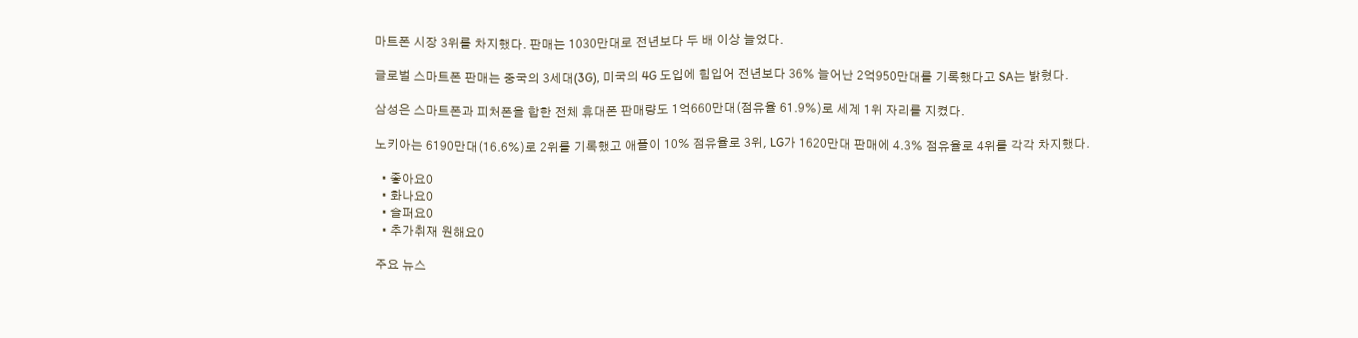마트폰 시장 3위를 차지했다. 판매는 1030만대로 전년보다 두 배 이상 늘었다.

글로벌 스마트폰 판매는 중국의 3세대(3G), 미국의 4G 도입에 힘입어 전년보다 36% 늘어난 2억950만대를 기록했다고 SA는 밝혔다.

삼성은 스마트폰과 피처폰을 합한 전체 휴대폰 판매량도 1억660만대(점유율 61.9%)로 세계 1위 자리를 지켰다.

노키아는 6190만대(16.6%)로 2위를 기록했고 애플이 10% 점유율로 3위, LG가 1620만대 판매에 4.3% 점유율로 4위를 각각 차지했다.

  • 좋아요0
  • 화나요0
  • 슬퍼요0
  • 추가취재 원해요0

주요 뉴스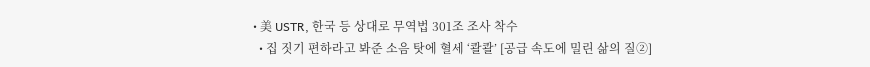• 美 USTR, 한국 등 상대로 무역법 301조 조사 착수
  • 집 짓기 편하라고 봐준 소음 탓에 혈세 ‘콸콸’ [공급 속도에 밀린 삶의 질②]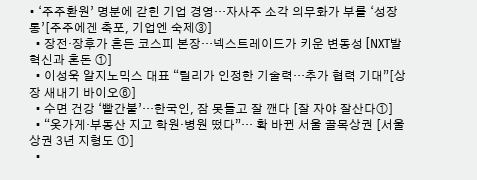• ‘주주환원’ 명분에 갇힌 기업 경영…자사주 소각 의무화가 부를 ‘성장통’[주주에겐 축포, 기업엔 숙제③]
  • 장전·장후가 흔든 코스피 본장…넥스트레이드가 키운 변동성 [NXT발 혁신과 혼돈 ①]
  • 이성욱 알지노믹스 대표 “릴리가 인정한 기술력…추가 협력 기대”[상장 새내기 바이오⑥]
  • 수면 건강 ‘빨간불’…한국인, 잠 못들고 잘 깬다 [잘 자야 잘산다①]
  • “옷가게·부동산 지고 학원·병원 떴다”… 확 바뀐 서울 골목상권 [서울상권 3년 지형도 ①]
  •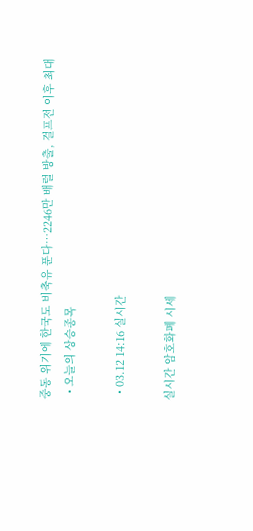중동 위기에 한국도 비축유 푼다…2246만 배럴 방출, 걸프전 이후 최대
  • 오늘의 상승종목

  • 03.12 14:16 실시간

실시간 암호화폐 시세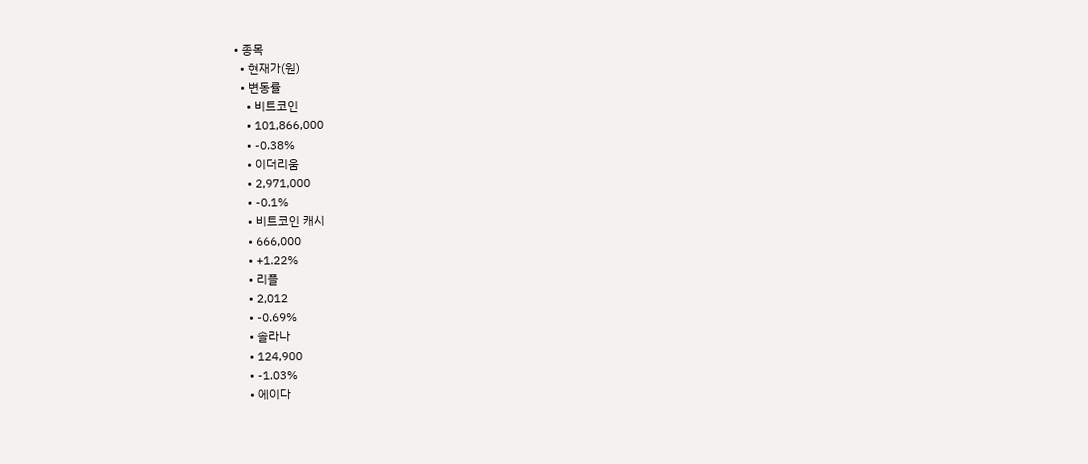• 종목
  • 현재가(원)
  • 변동률
    • 비트코인
    • 101,866,000
    • -0.38%
    • 이더리움
    • 2,971,000
    • -0.1%
    • 비트코인 캐시
    • 666,000
    • +1.22%
    • 리플
    • 2,012
    • -0.69%
    • 솔라나
    • 124,900
    • -1.03%
    • 에이다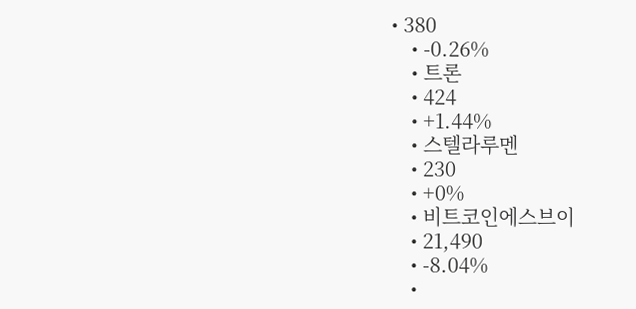• 380
    • -0.26%
    • 트론
    • 424
    • +1.44%
    • 스텔라루멘
    • 230
    • +0%
    • 비트코인에스브이
    • 21,490
    • -8.04%
    •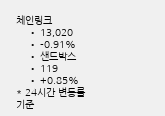체인링크
    • 13,020
    • -0.91%
    • 샌드박스
    • 119
    • +0.85%
* 24시간 변동률 기준